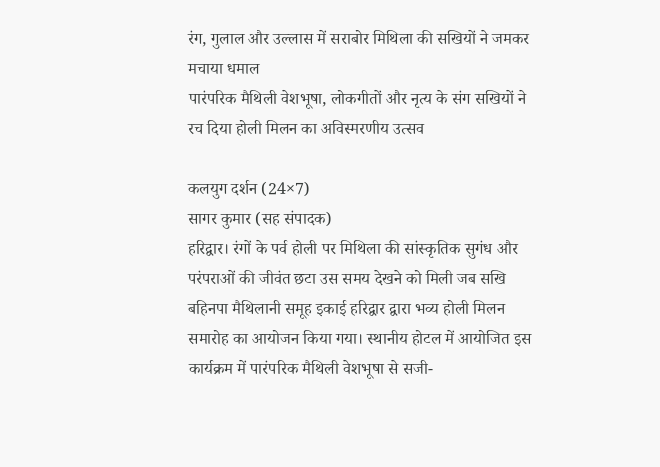रंग, गुलाल और उल्लास में सराबोर मिथिला की सखियों ने जमकर मचाया धमाल
पारंपरिक मैथिली वेशभूषा, लोकगीतों और नृत्य के संग सखियों ने रच दिया होली मिलन का अविस्मरणीय उत्सव

कलयुग दर्शन (24×7)
सागर कुमार (सह संपादक)
हरिद्वार। रंगों के पर्व होली पर मिथिला की सांस्कृतिक सुगंध और परंपराओं की जीवंत छटा उस समय देखने को मिली जब सखि बहिनपा मैथिलानी समूह इकाई हरिद्वार द्वारा भव्य होली मिलन समारोह का आयोजन किया गया। स्थानीय होटल में आयोजित इस कार्यक्रम में पारंपरिक मैथिली वेशभूषा से सजी-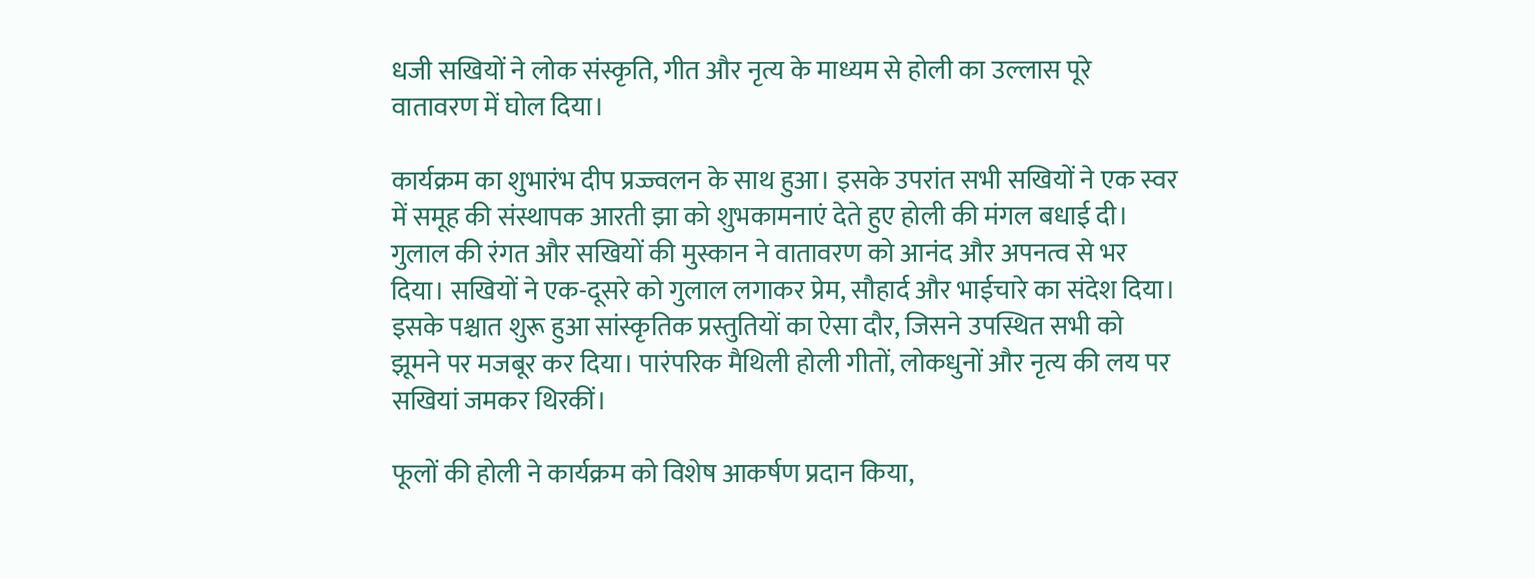धजी सखियों ने लोक संस्कृति, गीत और नृत्य के माध्यम से होली का उल्लास पूरे वातावरण में घोल दिया।

कार्यक्रम का शुभारंभ दीप प्रज्ज्वलन के साथ हुआ। इसके उपरांत सभी सखियों ने एक स्वर में समूह की संस्थापक आरती झा को शुभकामनाएं देते हुए होली की मंगल बधाई दी। गुलाल की रंगत और सखियों की मुस्कान ने वातावरण को आनंद और अपनत्व से भर दिया। सखियों ने एक-दूसरे को गुलाल लगाकर प्रेम, सौहार्द और भाईचारे का संदेश दिया। इसके पश्चात शुरू हुआ सांस्कृतिक प्रस्तुतियों का ऐसा दौर, जिसने उपस्थित सभी को झूमने पर मजबूर कर दिया। पारंपरिक मैथिली होली गीतों, लोकधुनों और नृत्य की लय पर सखियां जमकर थिरकीं।

फूलों की होली ने कार्यक्रम को विशेष आकर्षण प्रदान किया,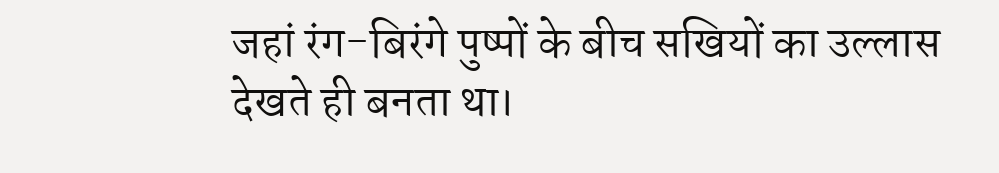जहां रंग-बिरंगे पुष्पों के बीच सखियों का उल्लास देखते ही बनता था।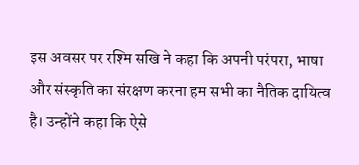इस अवसर पर रश्मि सखि ने कहा कि अपनी परंपरा, भाषा और संस्कृति का संरक्षण करना हम सभी का नैतिक दायित्व है। उन्होंने कहा कि ऐसे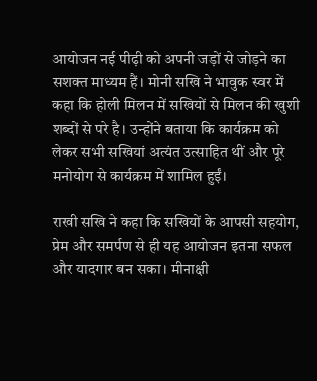आयोजन नई पीढ़ी को अपनी जड़ों से जोड़ने का सशक्त माध्यम हैं। मोनी सखि ने भावुक स्वर में कहा कि होली मिलन में सखियों से मिलन की खुशी शब्दों से परे है। उन्होंने बताया कि कार्यक्रम को लेकर सभी सखियां अत्यंत उत्साहित थीं और पूरे मनोयोग से कार्यक्रम में शामिल हुईं।

राखी सखि ने कहा कि सखियों के आपसी सहयोग, प्रेम और समर्पण से ही यह आयोजन इतना सफल और यादगार बन सका। मीनाक्षी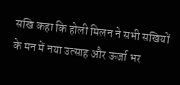सखि कहा कि होली मिलन ने सभी सखियों के मन में नया उत्साह और ऊर्जा भर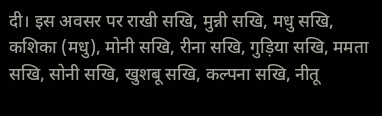दी। इस अवसर पर राखी सखि, मुन्नी सखि, मधु सखि, कशिका (मधु), मोनी सखि, रीना सखि, गुड़िया सखि, ममता सखि, सोनी सखि, खुशबू सखि, कल्पना सखि, नीतू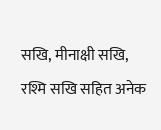सखि, मीनाक्षी सखि, रश्मि सखि सहित अनेक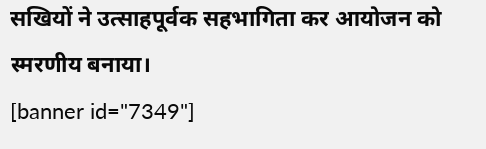सखियों ने उत्साहपूर्वक सहभागिता कर आयोजन को स्मरणीय बनाया।
[banner id="7349"]